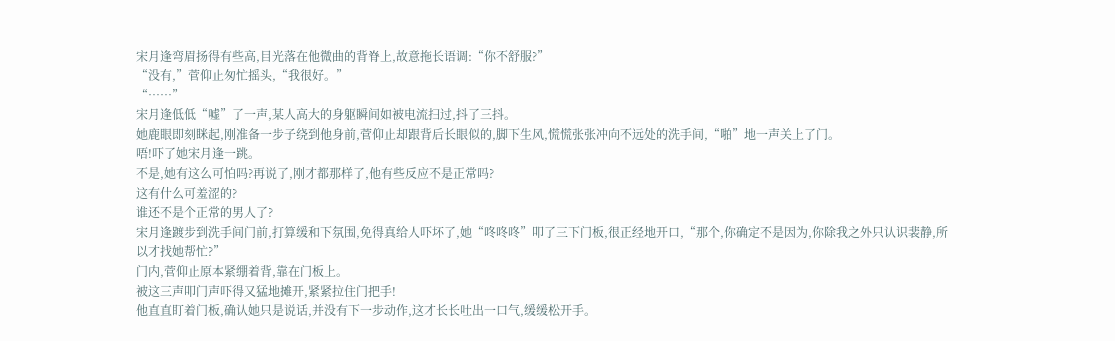宋月逢弯眉扬得有些高,目光落在他微曲的背脊上,故意拖长语调:“你不舒服?”
“没有,”菅仰止匆忙摇头,“我很好。”
“……”
宋月逢低低“嘘”了一声,某人高大的身躯瞬间如被电流扫过,抖了三抖。
她鹿眼即刻眯起,刚准备一步子绕到他身前,菅仰止却跟背后长眼似的,脚下生风,慌慌张张冲向不远处的洗手间,“啪”地一声关上了门。
唔!吓了她宋月逢一跳。
不是,她有这么可怕吗?再说了,刚才都那样了,他有些反应不是正常吗?
这有什么可羞涩的?
谁还不是个正常的男人了?
宋月逢踱步到洗手间门前,打算缓和下氛围,免得真给人吓坏了,她“咚咚咚”叩了三下门板,很正经地开口,“那个,你确定不是因为,你除我之外只认识裴静,所以才找她帮忙?”
门内,菅仰止原本紧绷着背,靠在门板上。
被这三声叩门声吓得又猛地摊开,紧紧拉住门把手!
他直直盯着门板,确认她只是说话,并没有下一步动作,这才长长吐出一口气,缓缓松开手。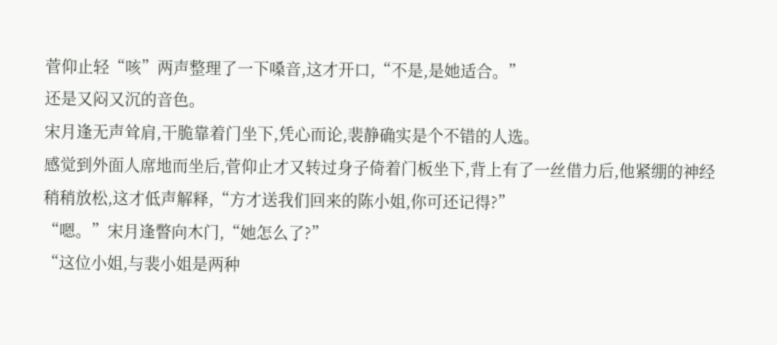菅仰止轻“咳”两声整理了一下嗓音,这才开口,“不是,是她适合。”
还是又闷又沉的音色。
宋月逢无声耸肩,干脆靠着门坐下,凭心而论,裴静确实是个不错的人选。
感觉到外面人席地而坐后,菅仰止才又转过身子倚着门板坐下,背上有了一丝借力后,他紧绷的神经稍稍放松,这才低声解释,“方才送我们回来的陈小姐,你可还记得?”
“嗯。”宋月逢瞥向木门,“她怎么了?”
“这位小姐,与裴小姐是两种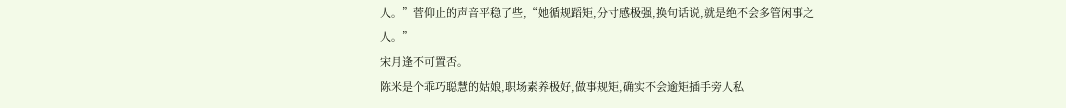人。”菅仰止的声音平稳了些,“她循规蹈矩,分寸感极强,换句话说,就是绝不会多管闲事之人。”
宋月逢不可置否。
陈米是个乖巧聪慧的姑娘,职场素养极好,做事规矩,确实不会逾矩插手旁人私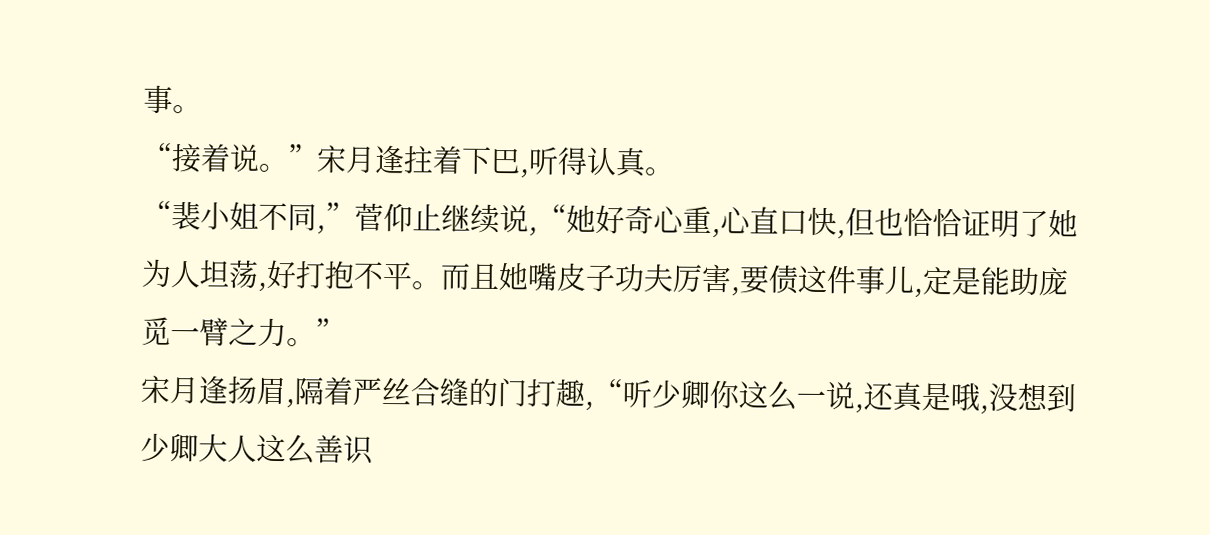事。
“接着说。”宋月逢拄着下巴,听得认真。
“裴小姐不同,”菅仰止继续说,“她好奇心重,心直口快,但也恰恰证明了她为人坦荡,好打抱不平。而且她嘴皮子功夫厉害,要债这件事儿,定是能助庞觅一臂之力。”
宋月逢扬眉,隔着严丝合缝的门打趣,“听少卿你这么一说,还真是哦,没想到少卿大人这么善识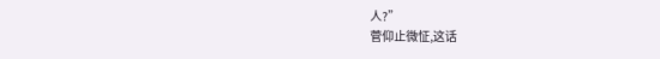人?”
菅仰止微怔,这话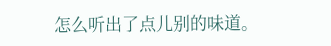怎么听出了点儿别的味道。